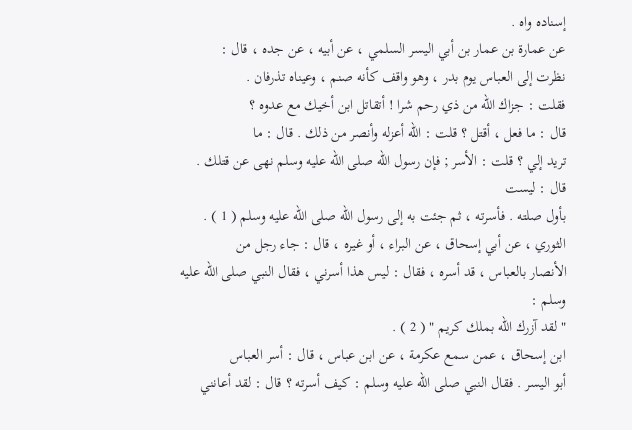إسناده واه .
عن عمارة بن عمار بن أبي اليسر السلمي ، عن أبيه ، عن جده ، قال :
نظرت إلى العباس يوم بدر ، وهو واقف كأنه صنم ، وعيناه تذرفان .
فقلت : جزاك الله من ذي رحم شرا ! أتقاتل ابن أخيك مع عدوه ؟
قال : ما فعل ، أقتل ؟ قلت : الله أعزله وأنصر من ذلك . قال : ما
تريد إلي ؟ قلت : الأسر ; فإن رسول الله صلى الله عليه وسلم نهى عن قتلك . قال : ليست
بأول صلته . فأسرته ، ثم جئت به إلى رسول الله صلى الله عليه وسلم ( 1 ) .
الثوري ، عن أبي إسحاق ، عن البراء ، أو غيره ، قال : جاء رجل من
الأنصار بالعباس ، قد أسره ، فقال : ليس هذا أسرني ، فقال النبي صلى الله عليه وسلم :
" لقد آزرك الله بملك كريم " ( 2 ) .
ابن إسحاق ، عمن سمع عكرمة ، عن ابن عباس ، قال : أسر العباس
أبو اليسر . فقال النبي صلى الله عليه وسلم : كيف أسرته ؟ قال : لقد أعانني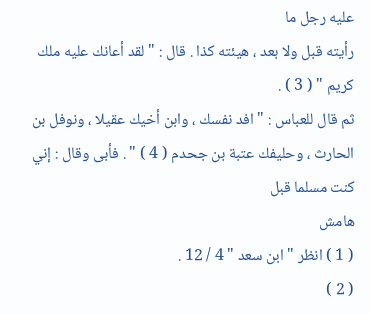عليه رجل ما
رأيته قبل ولا بعد ، هيئته كذا . قال : " لقد أعانك عليه ملك كريم " ( 3 ) .
ثم قال للعباس : " افد نفسك ، وابن أخيك عقيلا ، ونوفل بن
الحارث ، وحليفك عتبة بن جحدم ( 4 ) " . فأبى وقال : إني كنت مسلما قبل
هامش
( 1 ) انظر " ابن سعد " 4 / 12 .
( 2 )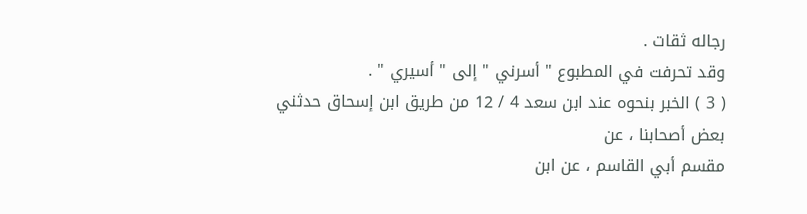رجاله ثقات .
وقد تحرفت في المطبوع " أسرني " إلى " أسيري " .
( 3 ) الخبر بنحوه عند ابن سعد 4 / 12 من طريق ابن إسحاق حدثني بعض أصحابنا ، عن
مقسم أبي القاسم ، عن ابن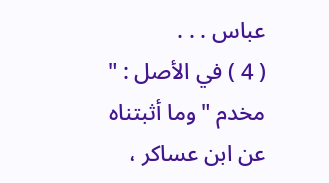عباس . . .
( 4 ) في الأصل : " مخدم " وما أثبتناه عن ابن عساكر ،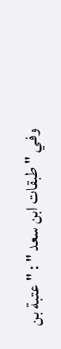وفي " طبقات ابن سعد " : " عتبة بن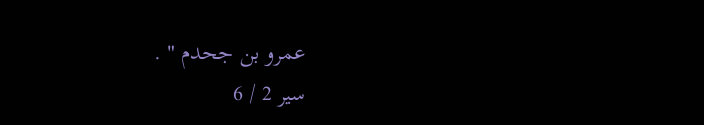عمرو بن جحدم " .
سير 2 / 6